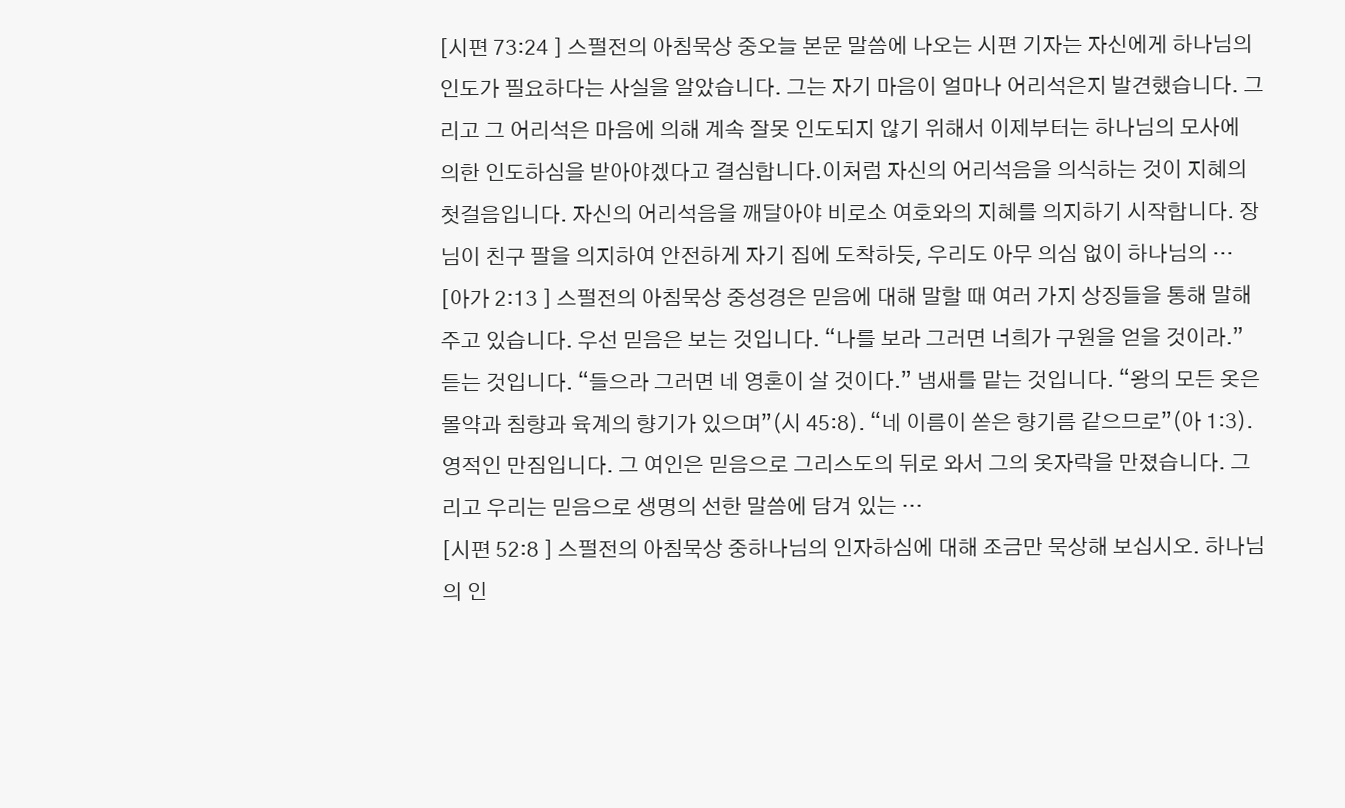[시편 73:24 ] 스펄전의 아침묵상 중오늘 본문 말씀에 나오는 시편 기자는 자신에게 하나님의 인도가 필요하다는 사실을 알았습니다. 그는 자기 마음이 얼마나 어리석은지 발견했습니다. 그리고 그 어리석은 마음에 의해 계속 잘못 인도되지 않기 위해서 이제부터는 하나님의 모사에 의한 인도하심을 받아야겠다고 결심합니다.이처럼 자신의 어리석음을 의식하는 것이 지혜의 첫걸음입니다. 자신의 어리석음을 깨달아야 비로소 여호와의 지혜를 의지하기 시작합니다. 장님이 친구 팔을 의지하여 안전하게 자기 집에 도착하듯, 우리도 아무 의심 없이 하나님의 …
[아가 2:13 ] 스펄전의 아침묵상 중성경은 믿음에 대해 말할 때 여러 가지 상징들을 통해 말해 주고 있습니다. 우선 믿음은 보는 것입니다. “나를 보라 그러면 너희가 구원을 얻을 것이라.” 듣는 것입니다. “들으라 그러면 네 영혼이 살 것이다.” 냄새를 맡는 것입니다. “왕의 모든 옷은 몰약과 침향과 육계의 향기가 있으며”(시 45:8). “네 이름이 쏟은 향기름 같으므로”(아 1:3). 영적인 만짐입니다. 그 여인은 믿음으로 그리스도의 뒤로 와서 그의 옷자락을 만졌습니다. 그리고 우리는 믿음으로 생명의 선한 말씀에 담겨 있는 …
[시편 52:8 ] 스펄전의 아침묵상 중하나님의 인자하심에 대해 조금만 묵상해 보십시오. 하나님의 인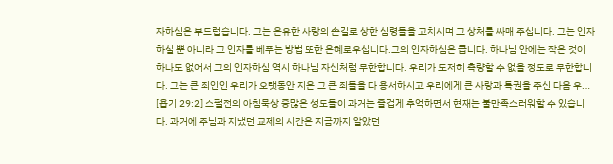자하심은 부드럽습니다. 그는 온유한 사랑의 손길로 상한 심령들을 고치시며 그 상처를 싸매 주십니다. 그는 인자하실 뿐 아니라 그 인자를 베푸는 방법 또한 은혜로우십니다.그의 인자하심은 큽니다. 하나님 안에는 작은 것이 하나도 없어서 그의 인자하심 역시 하나님 자신처럼 무한합니다. 우리가 도저히 측량할 수 없을 정도로 무한합니다. 그는 큰 죄인인 우리가 오랫동안 지은 그 큰 죄들을 다 용서하시고 우리에게 큰 사랑과 특권을 주신 다음 우…
[욥기 29:2] 스펄전의 아침묵상 중많은 성도들이 과거는 즐겁게 추억하면서 현재는 불만족스러워할 수 있습니다. 과거에 주님과 지냈던 교제의 시간은 지금까지 알았던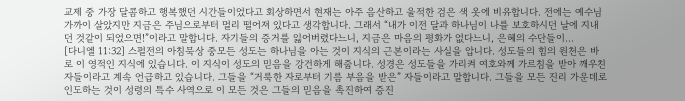교제 중 가장 달콤하고 행복했던 시간들이었다고 회상하면서 현재는 아주 음산하고 울적한 검은 색 옷에 비유합니다. 전에는 예수님 가까이 살았지만 지금은 주님으로부터 멀리 떨어져 있다고 생각합니다. 그래서 “내가 이전 달과 하나님이 나를 보호하시던 날에 지내던 것같이 되었으면!”이라고 말합니다. 자기들의 증거를 잃어버렸다느니, 지금은 마음의 평화가 없다느니, 은혜의 수단들이…
[다니엘 11:32] 스펄전의 아침묵상 중모든 성도는 하나님을 아는 것이 지식의 근본이라는 사실을 압니다. 성도들의 힘의 원천은 바로 이 영적인 지식에 있습니다. 이 지식이 성도의 믿음을 강건하게 해줍니다. 성경은 성도들을 가리켜 여호와께 가르침을 받아 깨우친 자들이라고 계속 언급하고 있습니다. 그들을 “거룩한 자로부터 기름 부음을 받은” 자들이라고 말합니다. 그들을 모든 진리 가운데로 인도하는 것이 성령의 특수 사역으로 이 모든 것은 그들의 믿음을 촉진하여 증진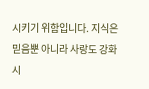시키기 위함입니다. 지식은 믿음뿐 아니라 사랑도 강화시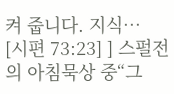켜 줍니다. 지식…
[시편 73:23] ] 스펄전의 아침묵상 중“그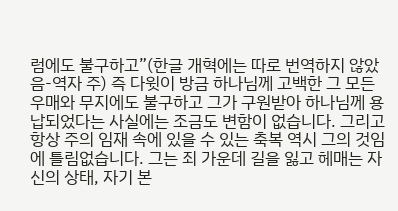럼에도 불구하고”(한글 개혁에는 따로 번역하지 않았음-역자 주) 즉 다윗이 방금 하나님께 고백한 그 모든 우매와 무지에도 불구하고 그가 구원받아 하나님께 용납되었다는 사실에는 조금도 변함이 없습니다. 그리고 항상 주의 임재 속에 있을 수 있는 축복 역시 그의 것임에 틀림없습니다. 그는 죄 가운데 길을 잃고 헤매는 자신의 상태, 자기 본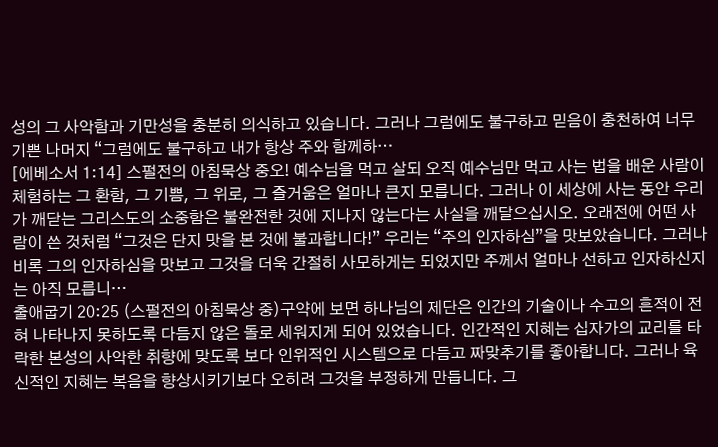성의 그 사악함과 기만성을 충분히 의식하고 있습니다. 그러나 그럼에도 불구하고 믿음이 충천하여 너무 기쁜 나머지 “그럼에도 불구하고 내가 항상 주와 함께하…
[에베소서 1:14] 스펄전의 아침묵상 중오! 예수님을 먹고 살되 오직 예수님만 먹고 사는 법을 배운 사람이 체험하는 그 환함, 그 기쁨, 그 위로, 그 즐거움은 얼마나 큰지 모릅니다. 그러나 이 세상에 사는 동안 우리가 깨닫는 그리스도의 소중함은 불완전한 것에 지나지 않는다는 사실을 깨달으십시오. 오래전에 어떤 사람이 쓴 것처럼 “그것은 단지 맛을 본 것에 불과합니다!” 우리는 “주의 인자하심”을 맛보았습니다. 그러나 비록 그의 인자하심을 맛보고 그것을 더욱 간절히 사모하게는 되었지만 주께서 얼마나 선하고 인자하신지는 아직 모릅니…
출애굽기 20:25 (스펄전의 아침묵상 중)구약에 보면 하나님의 제단은 인간의 기술이나 수고의 흔적이 전혀 나타나지 못하도록 다듬지 않은 돌로 세워지게 되어 있었습니다. 인간적인 지혜는 십자가의 교리를 타락한 본성의 사악한 취향에 맞도록 보다 인위적인 시스템으로 다듬고 짜맞추기를 좋아합니다. 그러나 육신적인 지혜는 복음을 향상시키기보다 오히려 그것을 부정하게 만듭니다. 그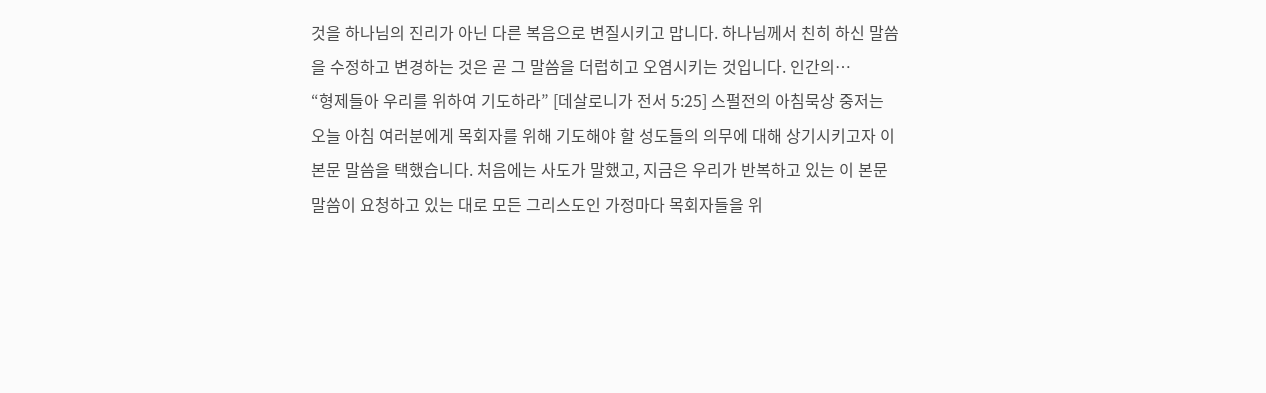것을 하나님의 진리가 아닌 다른 복음으로 변질시키고 맙니다. 하나님께서 친히 하신 말씀을 수정하고 변경하는 것은 곧 그 말씀을 더럽히고 오염시키는 것입니다. 인간의…
“형제들아 우리를 위하여 기도하라” [데살로니가 전서 5:25] 스펄전의 아침묵상 중저는 오늘 아침 여러분에게 목회자를 위해 기도해야 할 성도들의 의무에 대해 상기시키고자 이 본문 말씀을 택했습니다. 처음에는 사도가 말했고, 지금은 우리가 반복하고 있는 이 본문 말씀이 요청하고 있는 대로 모든 그리스도인 가정마다 목회자들을 위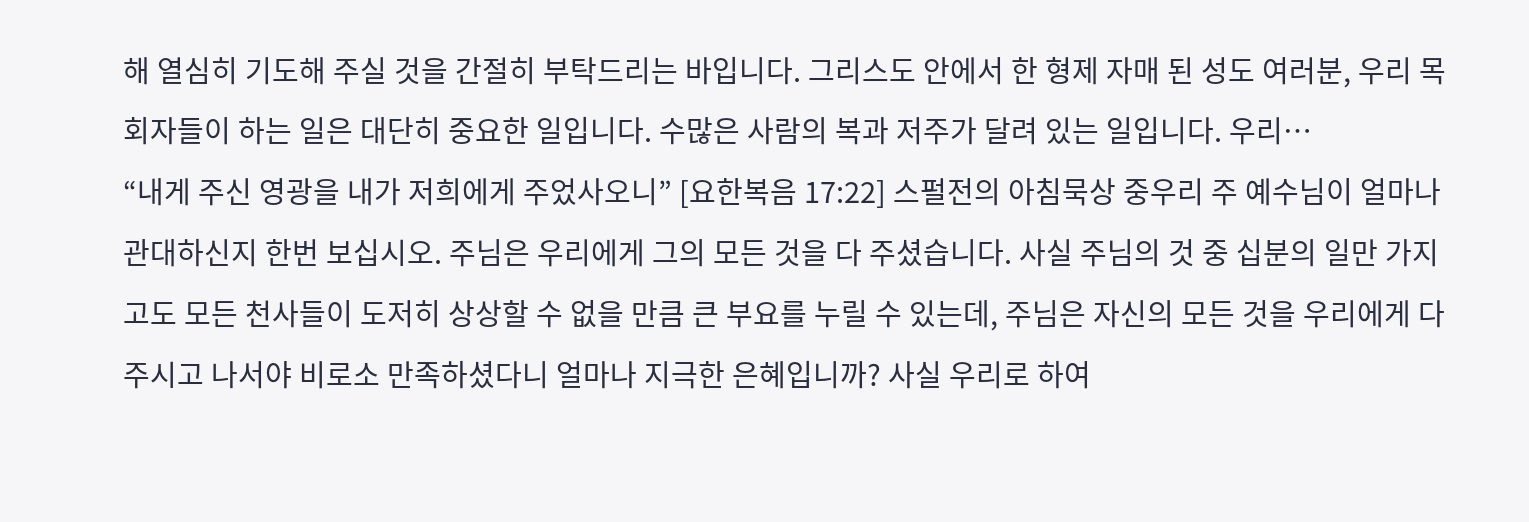해 열심히 기도해 주실 것을 간절히 부탁드리는 바입니다. 그리스도 안에서 한 형제 자매 된 성도 여러분, 우리 목회자들이 하는 일은 대단히 중요한 일입니다. 수많은 사람의 복과 저주가 달려 있는 일입니다. 우리…
“내게 주신 영광을 내가 저희에게 주었사오니” [요한복음 17:22] 스펄전의 아침묵상 중우리 주 예수님이 얼마나 관대하신지 한번 보십시오. 주님은 우리에게 그의 모든 것을 다 주셨습니다. 사실 주님의 것 중 십분의 일만 가지고도 모든 천사들이 도저히 상상할 수 없을 만큼 큰 부요를 누릴 수 있는데, 주님은 자신의 모든 것을 우리에게 다 주시고 나서야 비로소 만족하셨다니 얼마나 지극한 은혜입니까? 사실 우리로 하여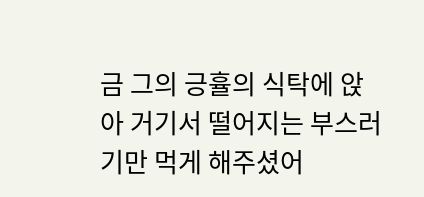금 그의 긍휼의 식탁에 앉아 거기서 떨어지는 부스러기만 먹게 해주셨어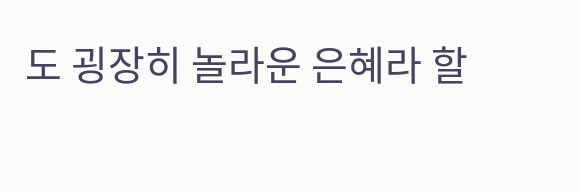도 굉장히 놀라운 은혜라 할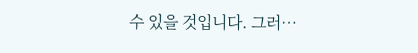수 있을 것입니다. 그러…